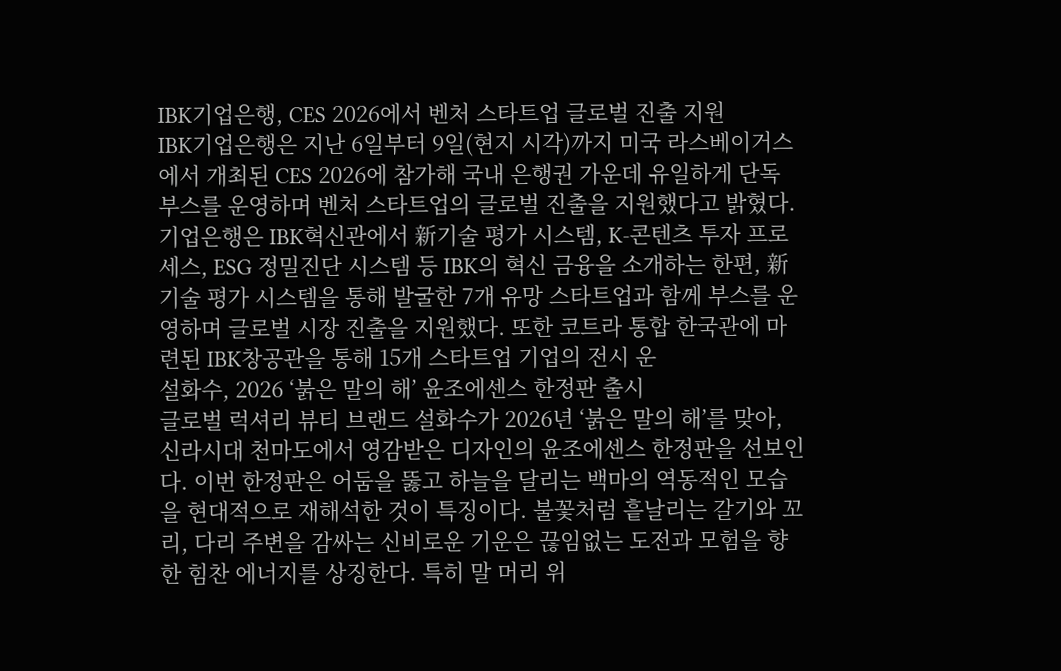IBK기업은행, CES 2026에서 벤처 스타트업 글로벌 진출 지원
IBK기업은행은 지난 6일부터 9일(현지 시각)까지 미국 라스베이거스에서 개최된 CES 2026에 참가해 국내 은행권 가운데 유일하게 단독 부스를 운영하며 벤처 스타트업의 글로벌 진출을 지원했다고 밝혔다. 기업은행은 IBK혁신관에서 新기술 평가 시스템, K-콘텐츠 투자 프로세스, ESG 정밀진단 시스템 등 IBK의 혁신 금융을 소개하는 한편, 新기술 평가 시스템을 통해 발굴한 7개 유망 스타트업과 함께 부스를 운영하며 글로벌 시장 진출을 지원했다. 또한 코트라 통합 한국관에 마련된 IBK창공관을 통해 15개 스타트업 기업의 전시 운
설화수, 2026 ‘붉은 말의 해’ 윤조에센스 한정판 출시
글로벌 럭셔리 뷰티 브랜드 설화수가 2026년 ‘붉은 말의 해’를 맞아, 신라시대 천마도에서 영감받은 디자인의 윤조에센스 한정판을 선보인다. 이번 한정판은 어둠을 뚫고 하늘을 달리는 백마의 역동적인 모습을 현대적으로 재해석한 것이 특징이다. 불꽃처럼 흩날리는 갈기와 꼬리, 다리 주변을 감싸는 신비로운 기운은 끊임없는 도전과 모험을 향한 힘찬 에너지를 상징한다. 특히 말 머리 위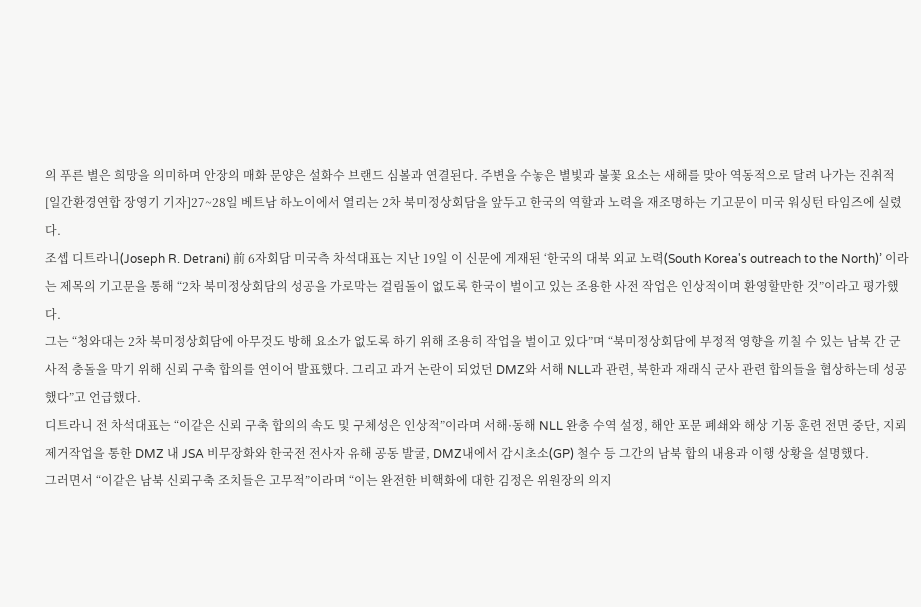의 푸른 별은 희망을 의미하며 안장의 매화 문양은 설화수 브랜드 심볼과 연결된다. 주변을 수놓은 별빛과 불꽃 요소는 새해를 맞아 역동적으로 달려 나가는 진취적
[일간환경연합 장영기 기자]27~28일 베트남 하노이에서 열리는 2차 북미정상회담을 앞두고 한국의 역할과 노력을 재조명하는 기고문이 미국 워싱턴 타임즈에 실렸다.
조셉 디트라니(Joseph R. Detrani) 前 6자회담 미국측 차석대표는 지난 19일 이 신문에 게재된 ‘한국의 대북 외교 노력(South Korea's outreach to the North)’ 이라는 제목의 기고문을 통해 “2차 북미정상회담의 성공을 가로막는 걸림돌이 없도록 한국이 벌이고 있는 조용한 사전 작업은 인상적이며 환영할만한 것”이라고 평가했다.
그는 “청와대는 2차 북미정상회담에 아무것도 방해 요소가 없도록 하기 위해 조용히 작업을 벌이고 있다”며 “북미정상회담에 부정적 영향을 끼칠 수 있는 남북 간 군사적 충돌을 막기 위해 신뢰 구축 합의를 연이어 발표했다. 그리고 과거 논란이 되었던 DMZ와 서해 NLL과 관련, 북한과 재래식 군사 관련 합의들을 협상하는데 성공했다”고 언급했다.
디트라니 전 차석대표는 “이같은 신뢰 구축 합의의 속도 및 구체성은 인상적”이라며 서해·동해 NLL 완충 수역 설정, 해안 포문 폐쇄와 해상 기동 훈련 전면 중단, 지뢰제거작업을 통한 DMZ 내 JSA 비무장화와 한국전 전사자 유해 공동 발굴, DMZ내에서 감시초소(GP) 철수 등 그간의 남북 합의 내용과 이행 상황을 설명했다.
그러면서 “이같은 남북 신뢰구축 조치들은 고무적”이라며 “이는 완전한 비핵화에 대한 김정은 위원장의 의지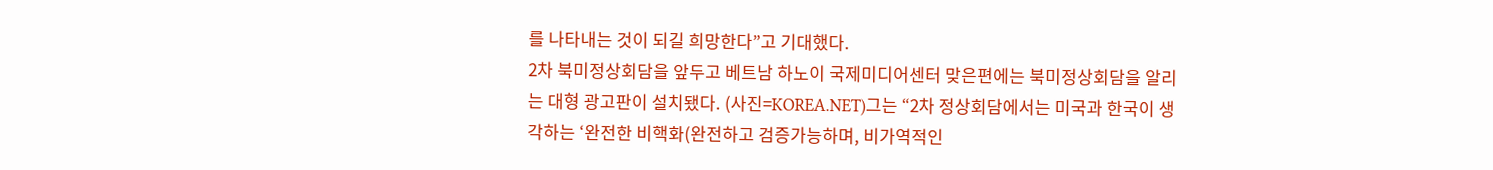를 나타내는 것이 되길 희망한다”고 기대했다.
2차 북미정상회담을 앞두고 베트남 하노이 국제미디어센터 맞은편에는 북미정상회담을 알리는 대형 광고판이 설치됐다. (사진=KOREA.NET)그는 “2차 정상회담에서는 미국과 한국이 생각하는 ‘완전한 비핵화(완전하고 검증가능하며, 비가역적인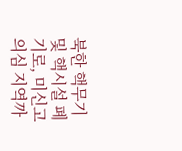북한 핵무기 및 핵시설 폐기로, 미신고 의심 지역까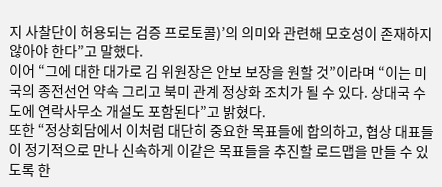지 사찰단이 허용되는 검증 프로토콜)’의 의미와 관련해 모호성이 존재하지 않아야 한다”고 말했다.
이어 “그에 대한 대가로 김 위원장은 안보 보장을 원할 것”이라며 “이는 미국의 종전선언 약속 그리고 북미 관계 정상화 조치가 될 수 있다. 상대국 수도에 연락사무소 개설도 포함된다”고 밝혔다.
또한 “정상회담에서 이처럼 대단히 중요한 목표들에 합의하고, 협상 대표들이 정기적으로 만나 신속하게 이같은 목표들을 추진할 로드맵을 만들 수 있도록 한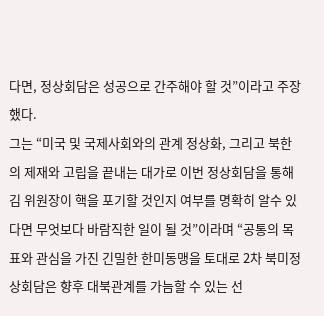다면, 정상회담은 성공으로 간주해야 할 것”이라고 주장했다.
그는 “미국 및 국제사회와의 관계 정상화, 그리고 북한의 제재와 고립을 끝내는 대가로 이번 정상회담을 통해 김 위원장이 핵을 포기할 것인지 여부를 명확히 알수 있다면 무엇보다 바람직한 일이 될 것”이라며 “공통의 목표와 관심을 가진 긴밀한 한미동맹을 토대로 2차 북미정상회담은 향후 대북관계를 가늠할 수 있는 선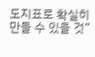도지표로 확실히 만들 수 있을 것”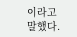이라고 말했다.